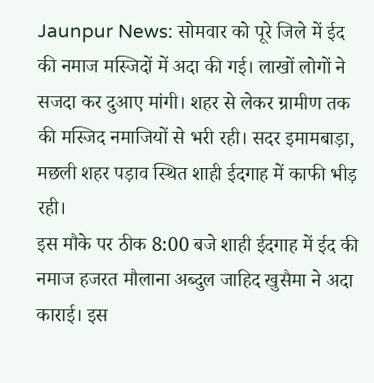Jaunpur News: सोमवार को पूरे जिले में ईद की नमाज मस्जिदों में अदा की गई। लाखों लोगों ने सजदा कर दुआए मांगी। शहर से लेकर ग्रामीण तक की मस्जिद नमाजियों से भरी रही। सदर इमामबाड़ा, मछली शहर पड़ाव स्थित शाही ईदगाह में काफी भीड़ रही।
इस मौके पर ठीक 8:00 बजे शाही ईदगाह में ईद की नमाज हजरत मौलाना अब्दुल जाहिद खुसैमा ने अदा काराई। इस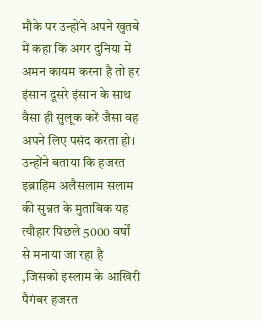मौके पर उन्होंने अपने खुतबे में कहा कि अगर दुनिया में अमन कायम करना है तो हर इंसान दूसरे इंसान के साथ वैसा ही सुलूक करें जैसा वह अपने लिए पसंद करता हो।
उन्होंने बताया कि हजरत इब्राहिम अलैसलाम सलाम की सुन्नत के मुताबिक यह त्यौहार पिछले 5000 वर्षों से मनाया जा रहा है ,जिसको इस्लाम के आखिरी पैगंबर हजरत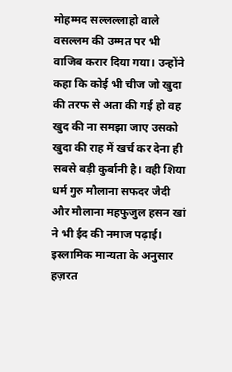मोहम्मद सल्लल्लाहो वाले वसल्लम की उम्मत पर भी वाजिब करार दिया गया। उन्होंने कहा कि कोई भी चीज जो खुदा की तरफ से अता की गई हो वह खुद की ना समझा जाए उसको खुदा की राह में खर्च कर देना ही सबसे बड़ी कुर्बानी है। वही शिया धर्म गुरु मौलाना सफदर जैदी और मौलाना महफुजुल हसन खां ने भी ईद की नमाज पढ़ाई।
इस्लामिक मान्यता के अनुसार हज़रत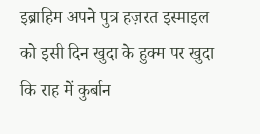इब्राहिम अपने पुत्र हज़रत इस्माइल को इसी दिन खुदा के हुक्म पर खुदा कि राह में कुर्बान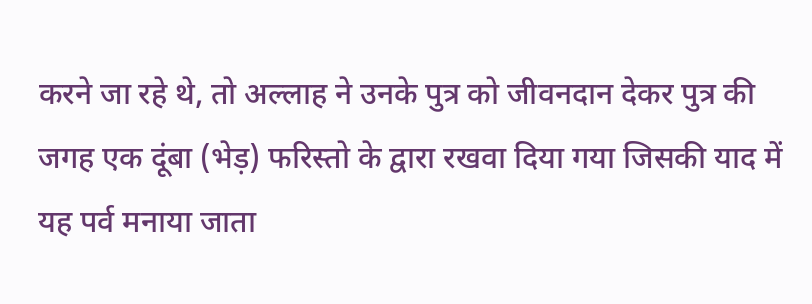करने जा रहे थे, तो अल्लाह ने उनके पुत्र को जीवनदान देकर पुत्र की जगह एक दूंबा (भेड़) फरिस्तो के द्वारा रखवा दिया गया जिसकी याद में यह पर्व मनाया जाता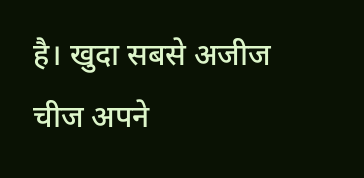है। खुदा सबसे अजीज चीज अपने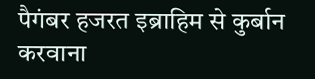पैगंबर हजरत इब्राहिम से कुर्बान करवाना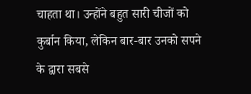चाहता था। उन्होंने बहुत सारी चीजों को कुर्बान किया, लेकिन बार-बार उनको सपने के द्वारा सबसे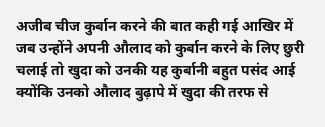अजीब चीज कुर्बान करने की बात कही गई आखिर में जब उन्होंने अपनी औलाद को कुर्बान करने के लिए छुरी चलाई तो खुदा को उनकी यह कुर्बानी बहुत पसंद आई क्योंकि उनको औलाद बुढ़ापे में खुदा की तरफ से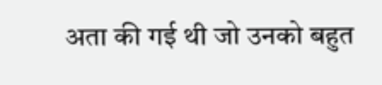अता की गई थी जो उनको बहुत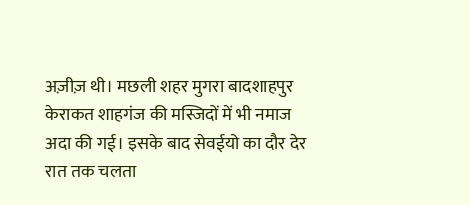अज़ीज़ थी। मछली शहर मुगरा बादशाहपुर केराकत शाहगंज की मस्जिदों में भी नमाज अदा की गई। इसके बाद सेवईयो का दौर देर रात तक चलता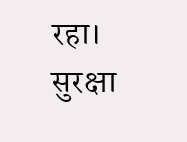रहा। सुरक्षा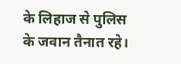के लिहाज से पुलिस के जवान तैनात रहे।